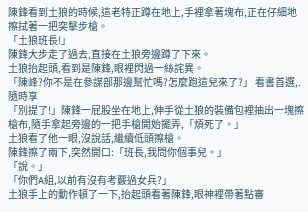陳鋒看到土狼的時候,這老特正蹲在地上,手裡拿著塊布,正在仔細地擦拭著一把突擊步槍。
「土狼班長!」
陳鋒大步走了過去,直接在土狼旁邊蹲了下來。
土狼抬起頭,看到是陳鋒,眼裡閃過一絲詫異。
「陳峰?你不是在參謀部那邊幫忙嗎?怎麼跑這兒來了?」 看書首選,.隨時享
「別提了!」陳鋒一屁股坐在地上,伸手從土狼的裝備包裡抽出一塊擦槍布,隨手拿起旁邊的一把手槍開始擺弄,「煩死了。」
土狼看了他一眼,沒說話,繼續低頭擦槍。
陳鋒擦了兩下,突然開口:「班長,我問你個事兒。」
「說。」
「你們A組,以前有沒有考覈過女兵?」
土狼手上的動作頓了一下,抬起頭看著陳鋒,眼神裡帶著點審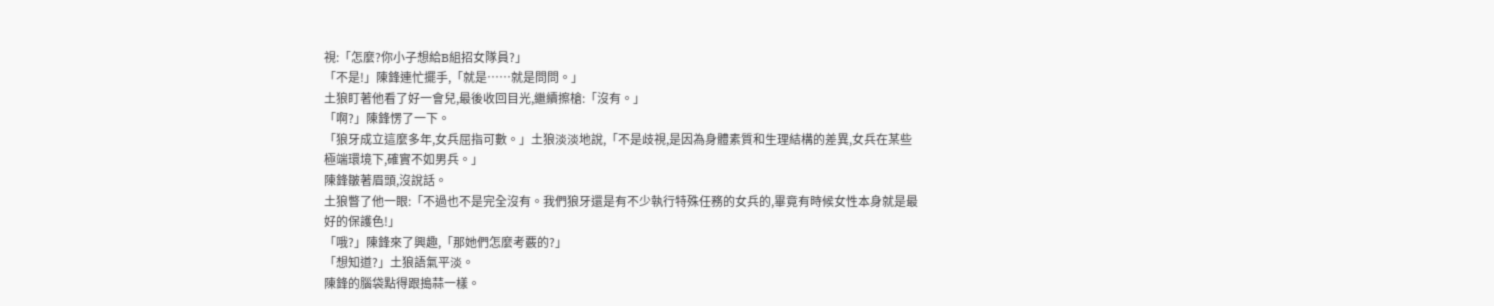視:「怎麼?你小子想給B組招女隊員?」
「不是!」陳鋒連忙擺手,「就是……就是問問。」
土狼盯著他看了好一會兒,最後收回目光,繼續擦槍:「沒有。」
「啊?」陳鋒愣了一下。
「狼牙成立這麼多年,女兵屈指可數。」土狼淡淡地說,「不是歧視,是因為身體素質和生理結構的差異,女兵在某些極端環境下,確實不如男兵。」
陳鋒皺著眉頭,沒說話。
土狼瞥了他一眼:「不過也不是完全沒有。我們狼牙還是有不少執行特殊任務的女兵的,畢竟有時候女性本身就是最好的保護色!」
「哦?」陳鋒來了興趣,「那她們怎麼考覈的?」
「想知道?」土狼語氣平淡。
陳鋒的腦袋點得跟搗蒜一樣。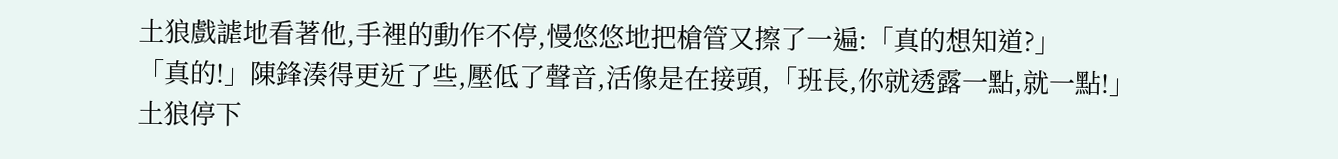土狼戲謔地看著他,手裡的動作不停,慢悠悠地把槍管又擦了一遍:「真的想知道?」
「真的!」陳鋒湊得更近了些,壓低了聲音,活像是在接頭,「班長,你就透露一點,就一點!」
土狼停下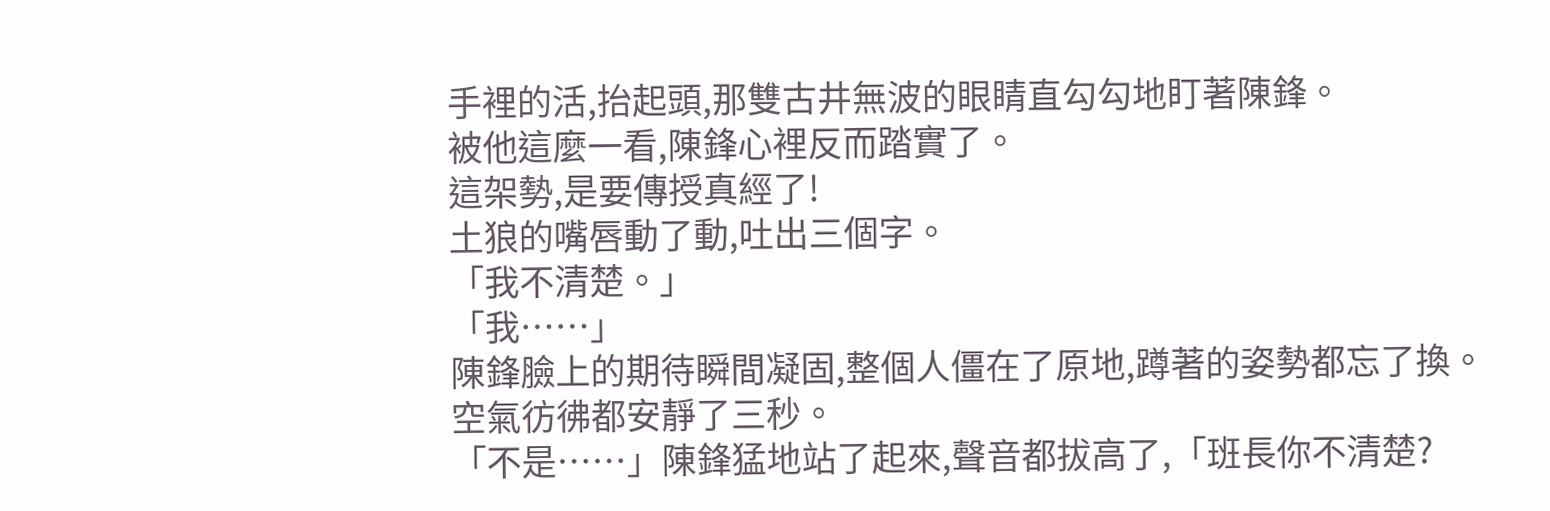手裡的活,抬起頭,那雙古井無波的眼睛直勾勾地盯著陳鋒。
被他這麼一看,陳鋒心裡反而踏實了。
這架勢,是要傳授真經了!
土狼的嘴唇動了動,吐出三個字。
「我不清楚。」
「我……」
陳鋒臉上的期待瞬間凝固,整個人僵在了原地,蹲著的姿勢都忘了換。
空氣彷彿都安靜了三秒。
「不是……」陳鋒猛地站了起來,聲音都拔高了,「班長你不清楚?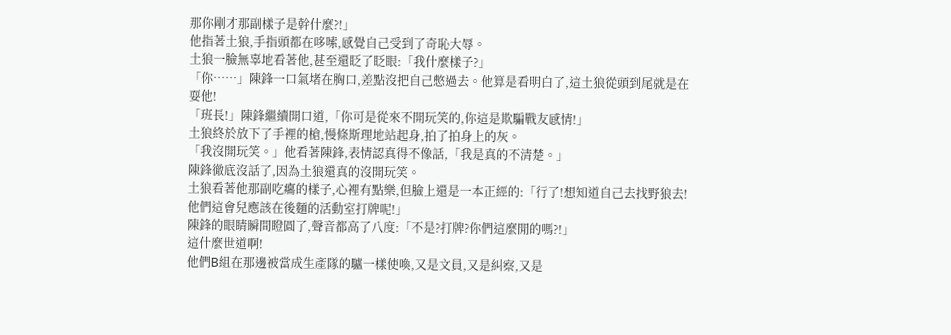那你剛才那副樣子是幹什麼?!」
他指著土狼,手指頭都在哆嗦,感覺自己受到了奇恥大辱。
土狼一臉無辜地看著他,甚至還眨了眨眼:「我什麼樣子?」
「你……」陳鋒一口氣堵在胸口,差點沒把自己憋過去。他算是看明白了,這土狼從頭到尾就是在耍他!
「班長!」陳鋒繼續開口道,「你可是從來不開玩笑的,你這是欺騙戰友感情!」
土狼終於放下了手裡的槍,慢條斯理地站起身,拍了拍身上的灰。
「我沒開玩笑。」他看著陳鋒,表情認真得不像話,「我是真的不清楚。」
陳鋒徹底沒話了,因為土狼還真的沒開玩笑。
土狼看著他那副吃癟的樣子,心裡有點樂,但臉上還是一本正經的:「行了!想知道自己去找野狼去!他們這會兒應該在後麵的活動室打牌呢!」
陳鋒的眼睛瞬間瞪圓了,聲音都高了八度:「不是?打牌?你們這麼閒的嗎?!」
這什麼世道啊!
他們B組在那邊被當成生產隊的驢一樣使喚,又是文員,又是糾察,又是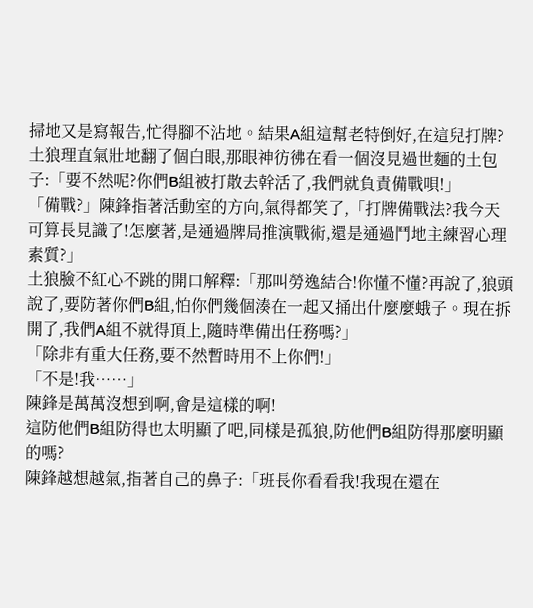掃地又是寫報告,忙得腳不沾地。結果A組這幫老特倒好,在這兒打牌?
土狼理直氣壯地翻了個白眼,那眼神彷彿在看一個沒見過世麵的土包子:「要不然呢?你們B組被打散去幹活了,我們就負責備戰唄!」
「備戰?」陳鋒指著活動室的方向,氣得都笑了,「打牌備戰法?我今天可算長見識了!怎麼著,是通過牌局推演戰術,還是通過鬥地主練習心理素質?」
土狼臉不紅心不跳的開口解釋:「那叫勞逸結合!你懂不懂?再說了,狼頭說了,要防著你們B組,怕你們幾個湊在一起又捅出什麼麼蛾子。現在拆開了,我們A組不就得頂上,隨時準備出任務嗎?」
「除非有重大任務,要不然暫時用不上你們!」
「不是!我……」
陳鋒是萬萬沒想到啊,會是這樣的啊!
這防他們B組防得也太明顯了吧,同樣是孤狼,防他們B組防得那麼明顯的嗎?
陳鋒越想越氣,指著自己的鼻子:「班長你看看我!我現在還在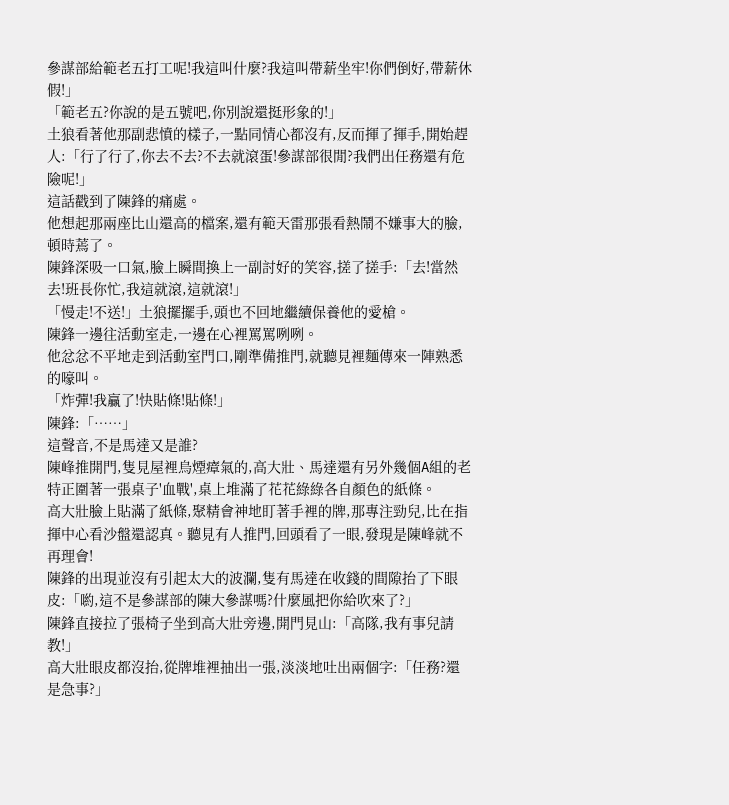參謀部給範老五打工呢!我這叫什麼?我這叫帶薪坐牢!你們倒好,帶薪休假!」
「範老五?你說的是五號吧,你別說還挺形象的!」
土狼看著他那副悲憤的樣子,一點同情心都沒有,反而揮了揮手,開始趕人:「行了行了,你去不去?不去就滾蛋!參謀部很閒?我們出任務還有危險呢!」
這話戳到了陳鋒的痛處。
他想起那兩座比山還高的檔案,還有範天雷那張看熱鬧不嫌事大的臉,頓時蔫了。
陳鋒深吸一口氣,臉上瞬間換上一副討好的笑容,搓了搓手:「去!當然去!班長你忙,我這就滾,這就滾!」
「慢走!不送!」土狼擺擺手,頭也不回地繼續保養他的愛槍。
陳鋒一邊往活動室走,一邊在心裡罵罵咧咧。
他忿忿不平地走到活動室門口,剛準備推門,就聽見裡麵傳來一陣熟悉的嚎叫。
「炸彈!我贏了!快貼條!貼條!」
陳鋒:「……」
這聲音,不是馬達又是誰?
陳峰推開門,隻見屋裡烏煙瘴氣的,高大壯、馬達還有另外幾個A組的老特正圍著一張桌子'血戰',桌上堆滿了花花綠綠各自顏色的紙條。
高大壯臉上貼滿了紙條,聚精會神地盯著手裡的牌,那專注勁兒,比在指揮中心看沙盤還認真。聽見有人推門,回頭看了一眼,發現是陳峰就不再理會!
陳鋒的出現並沒有引起太大的波瀾,隻有馬達在收錢的間隙抬了下眼皮:「喲,這不是參謀部的陳大參謀嗎?什麼風把你給吹來了?」
陳鋒直接拉了張椅子坐到高大壯旁邊,開門見山:「高隊,我有事兒請教!」
高大壯眼皮都沒抬,從牌堆裡抽出一張,淡淡地吐出兩個字:「任務?還是急事?」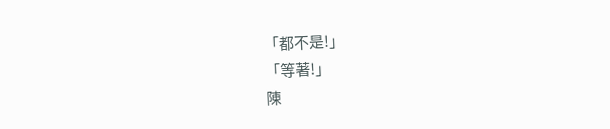「都不是!」
「等著!」
陳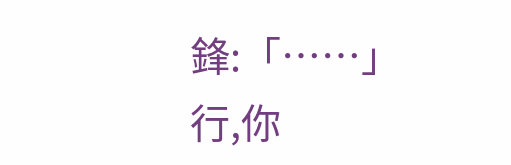鋒:「……」
行,你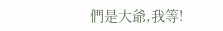們是大爺,我等!